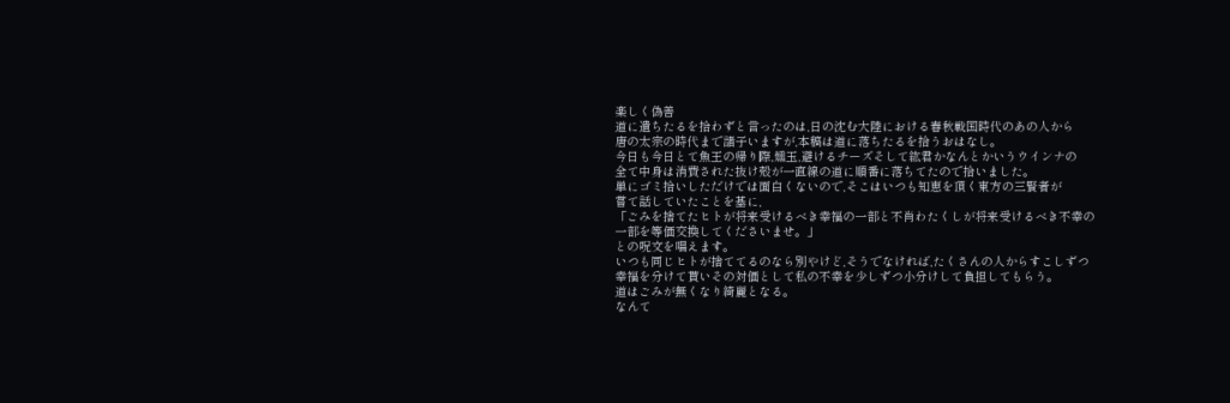楽しく偽善
道に遺ちたるを拾わずと言ったのは,日の沈む大陸における春秋戦国時代のあの人から
唐の太宗の時代まで諸子いますが,本稿は道に落ちたるを拾うおはなし。
今日も今日とて魚王の帰り際,燻玉,避けるチーズそして紘君かなんとかいうウインナの
全て中身は消費された抜け殻が一直線の道に順番に落ちてたので拾いました。
単にゴミ拾いしただけでは面白くないので,そこはいつも知恵を頂く東方の三賢者が
嘗て話していたことを基に,
「ごみを捨てたヒトが将来受けるべき幸福の一部と不肖わたくしが将来受けるべき不幸の
一部を等価交換してくださいませ。」
との呪文を唱えます。
いつも同じヒトが捨ててるのなら別やけど,そうでなければ,たくさんの人からすこしずつ
幸福を分けて貰いその対価として私の不幸を少しずつ小分けして負担してもらう。
道はごみが無くなり綺麗となる。
なんて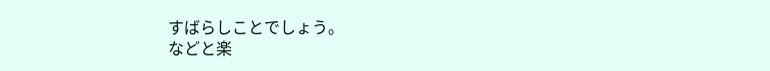すばらしことでしょう。
などと楽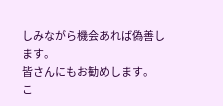しみながら機会あれば偽善します。
皆さんにもお勧めします。
こ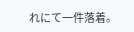れにて一件落着。